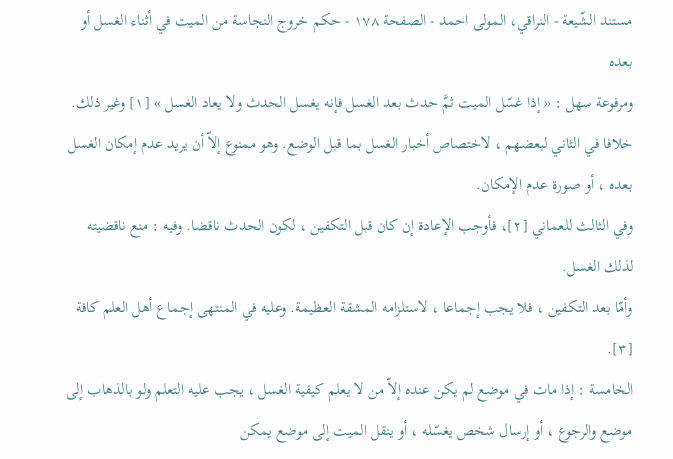مستند الشّيعة - النراقي، المولى احمد - الصفحة ١٧٨ - حكم خروج النجاسة من الميت في أثناء الغسل أو بعده
ومرفوعة سهل : « إذا غسّل الميت ثمَّ حدث بعد الغسل فإنه يغسل الحدث ولا يعاد الغسل » [١] وغير ذلك.
خلافا في الثاني لبعضهم ، لاختصاص أخبار الغسل بما قبل الوضع. وهو ممنوع إلاّ أن يريد عدم إمكان الغسل بعده ، أو صورة عدم الإمكان.
وفي الثالث للعماني [٢]، فأوجب الإعادة إن كان قبل التكفين ، لكون الحدث ناقضا. وفيه : منع ناقضيته لذلك الغسل.
وأمّا بعد التكفين ، فلا يجب إجماعا ، لاستلزامه المشقة العظيمة. وعليه في المنتهى إجماع أهل العلم كافة [٣].
الخامسة : إذا مات في موضع لم يكن عنده إلاّ من لا يعلم كيفية الغسل ، يجب عليه التعلم ولو بالذهاب إلى موضع والرجوع ، أو إرسال شخص يغسّله ، أو ينقل الميت إلى موضع يمكن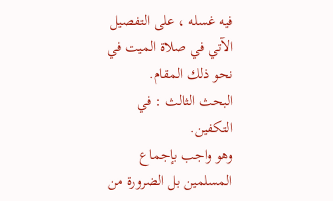فيه غسله ، على التفصيل الآتي في صلاة الميت في نحو ذلك المقام.
البحث الثالث : في التكفين.
وهو واجب بإجماع المسلمين بل الضرورة من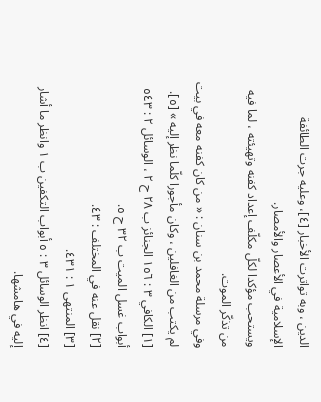الدين ، وبه تواترت الأخبار [٤]، وعليه جرت الطائفة الإسلامية في الأعصار والأمصار.
ويستحب مؤكدا لكلّ مكلّف إعداد كفنه وتهيئته ، لما فيه من تذكّر الموت.
وفي مرسلة محمد بن سنان : « من كان كفنه معه في بيت لم يكتب من الغافلين ، وكان مأجورا كلّما نظر إليه » [٥].
[١] الكافي ٣ : ١٥٦ الجنائز ب ٢٨ ح ٢ ، الوسائل ٢ : ٥٤٣ أبواب غسل الميت ب ٣٢ ح ٥.
[٢] نقل عنه في المختلف : ٤٣.
[٣] المنتهى ١ : ٤٣١.
[٤] انظر الوسائل ٣ : ٥ أبواب التكفين ب ١ وانظر ما أشار إليه في هامشها.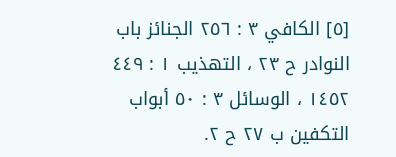[٥] الكافي ٣ : ٢٥٦ الجنائز باب النوادر ح ٢٣ ، التهذيب ١ : ٤٤٩ ١٤٥٢ ، الوسائل ٣ : ٥٠ أبواب التكفين ب ٢٧ ح ٢.